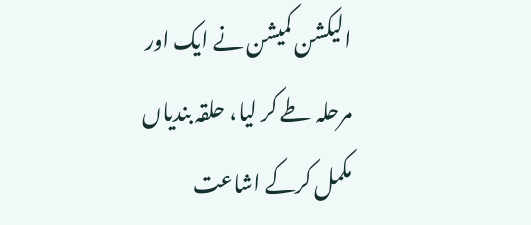الیکشن کمیشن نے ایک اور مرحلہ طے کر لیا، حلقہ بندیاں مکمل کرکے اشاعت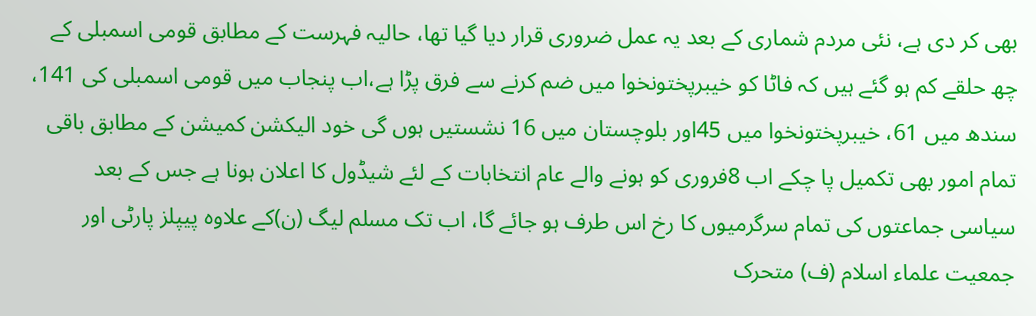بھی کر دی ہے، نئی مردم شماری کے بعد یہ عمل ضروری قرار دیا گیا تھا، حالیہ فہرست کے مطابق قومی اسمبلی کے چھ حلقے کم ہو گئے ہیں کہ فاٹا کو خیبرپختونخوا میں ضم کرنے سے فرق پڑا ہے،اب پنجاب میں قومی اسمبلی کی 141، سندھ میں 61، خیبرپختونخوا میں 45اور بلوچستان میں 16 نشستیں ہوں گی خود الیکشن کمیشن کے مطابق باقی تمام امور بھی تکمیل پا چکے اب 8فروری کو ہونے والے عام انتخابات کے لئے شیڈول کا اعلان ہونا ہے جس کے بعد سیاسی جماعتوں کی تمام سرگرمیوں کا رخ اس طرف ہو جائے گا، اب تک مسلم لیگ (ن)کے علاوہ پیپلز پارٹی اور جمعیت علماء اسلام (ف) متحرک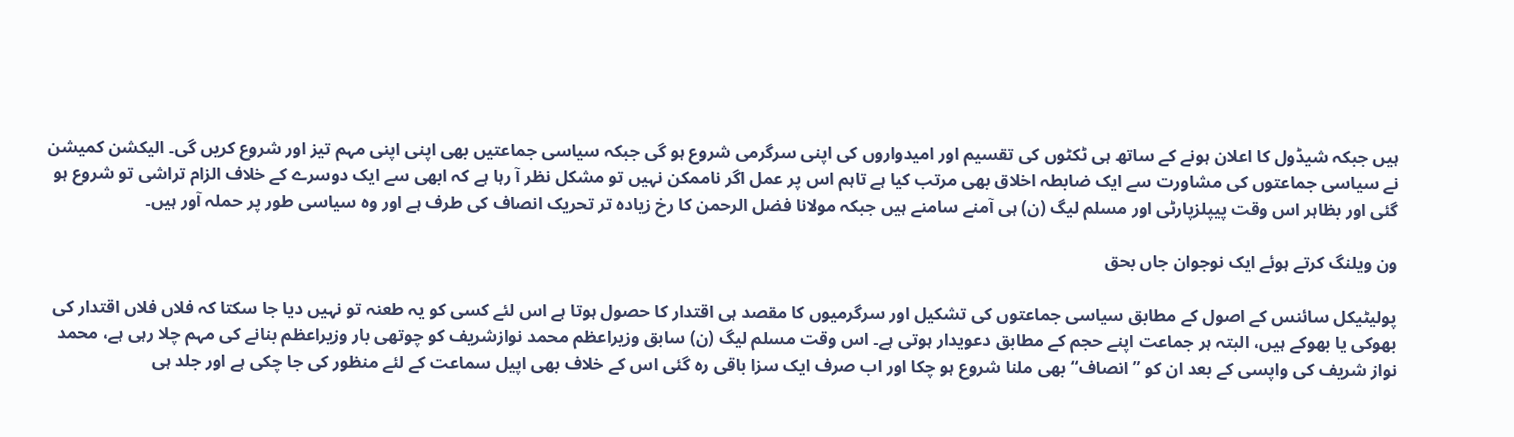ہیں جبکہ شیڈول کا اعلان ہونے کے ساتھ ہی ٹکٹوں کی تقسیم اور امیدواروں کی اپنی سرگرمی شروع ہو گی جبکہ سیاسی جماعتیں بھی اپنی اپنی مہم تیز اور شروع کریں گی۔ الیکشن کمیشن نے سیاسی جماعتوں کی مشاورت سے ایک ضابطہ اخلاق بھی مرتب کیا ہے تاہم اس پر عمل اگر ناممکن نہیں تو مشکل نظر آ رہا ہے کہ ابھی سے ایک دوسرے کے خلاف الزام تراشی تو شروع ہو گئی اور بظاہر اس وقت پیپلزپارٹی اور مسلم لیگ (ن) ہی آمنے سامنے ہیں جبکہ مولانا فضل الرحمن کا رخ زیادہ تر تحریک انصاف کی طرف ہے اور وہ سیاسی طور پر حملہ آور ہیں۔

ون ویلنگ کرتے ہوئے ایک نوجوان جاں بحق

پولیٹیکل سائنس کے اصول کے مطابق سیاسی جماعتوں کی تشکیل اور سرگرمیوں کا مقصد ہی اقتدار کا حصول ہوتا ہے اس لئے کسی کو یہ طعنہ تو نہیں دیا جا سکتا کہ فلاں فلاں اقتدار کی بھوکی یا بھوکے ہیں، البتہ ہر جماعت اپنے حجم کے مطابق دعویدار ہوتی ہے۔ اس وقت مسلم لیگ (ن) سابق وزیراعظم محمد نوازشریف کو چوتھی بار وزیراعظم بنانے کی مہم چلا رہی ہے، محمد نواز شریف کی واپسی کے بعد ان کو ”انصاف“ بھی ملنا شروع ہو چکا اور اب صرف ایک سزا باقی رہ گئی اس کے خلاف بھی اپیل سماعت کے لئے منظور کی جا چکی ہے اور جلد ہی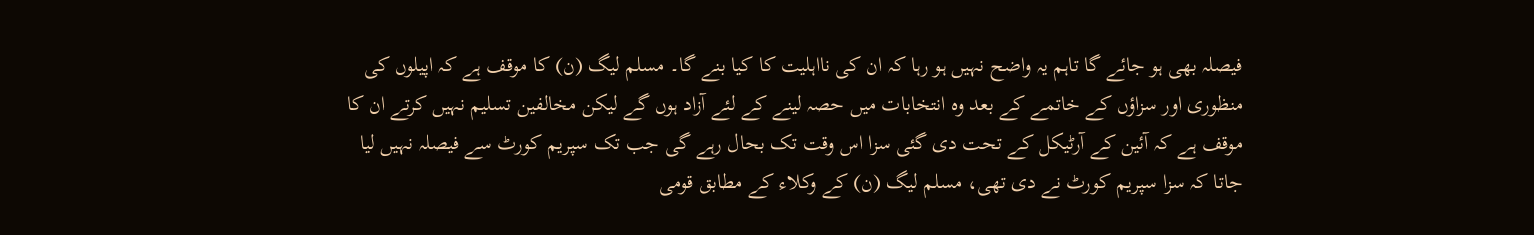فیصلہ بھی ہو جائے گا تاہم یہ واضح نہیں ہو رہا کہ ان کی نااہلیت کا کیا بنے گا۔ مسلم لیگ (ن) کا موقف ہے کہ اپیلوں کی منظوری اور سزاؤں کے خاتمے کے بعد وہ انتخابات میں حصہ لینے کے لئے آزاد ہوں گے لیکن مخالفین تسلیم نہیں کرتے ان کا موقف ہے کہ آئین کے آرٹیکل کے تحت دی گئی سزا اس وقت تک بحال رہے گی جب تک سپریم کورٹ سے فیصلہ نہیں لیا جاتا کہ سزا سپریم کورٹ نے دی تھی، مسلم لیگ (ن) کے وکلاء کے مطابق قومی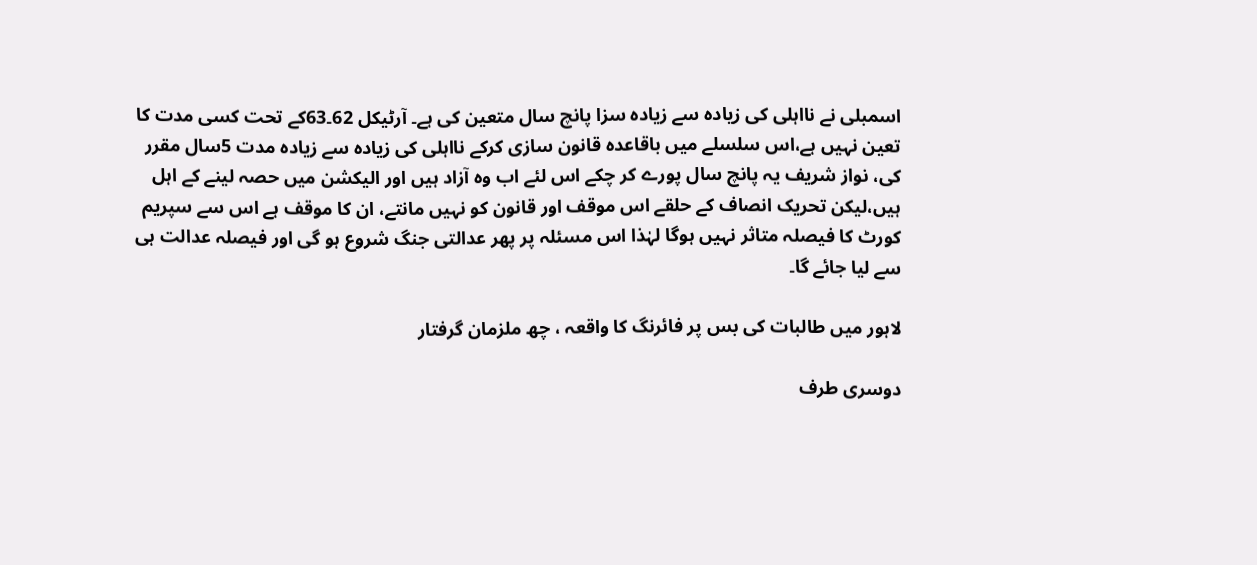اسمبلی نے نااہلی کی زیادہ سے زیادہ سزا پانچ سال متعین کی ہے۔ آرٹیکل 62۔63کے تحت کسی مدت کا تعین نہیں ہے،اس سلسلے میں باقاعدہ قانون سازی کرکے نااہلی کی زیادہ سے زیادہ مدت 5سال مقرر کی، نواز شریف یہ پانچ سال پورے کر چکے اس لئے اب وہ آزاد ہیں اور الیکشن میں حصہ لینے کے اہل ہیں،لیکن تحریک انصاف کے حلقے اس موقف اور قانون کو نہیں مانتے، ان کا موقف ہے اس سے سپریم کورٹ کا فیصلہ متاثر نہیں ہوگا لہٰذا اس مسئلہ پر پھر عدالتی جنگ شروع ہو گی اور فیصلہ عدالت ہی سے لیا جائے گا۔

لاہور میں طالبات کی بس پر فائرنگ کا واقعہ ، چھ ملزمان گرفتار

دوسری طرف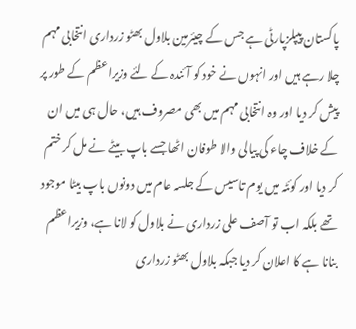پاکستان پیپلزپارٹی ہے جس کے چیئرمین بلاول بھٹو زرداری انتخابی مہم چلا رہے ہیں اور انہوں نے خود کو آئندہ کے لئے وزیراعظم کے طور پر پیش کر دیا اور وہ انتخابی مہم میں بھی مصروف ہیں، حال ہی میں ان کے خلاف چاء کی پیالی والا طوفان اٹھا جسے باپ بیٹے نے مل کر ختم کر دیا اور کوئٹہ میں یوم تاسیس کے جلسہ عام میں دونوں باپ بیٹا موجود تھے بلکہ اب تو آصف علی زرداری نے بلاول کو لانا ہے، وزیراعظم بنانا ہے کا اعلان کر دیا جبکہ بلاول بھٹو زرداری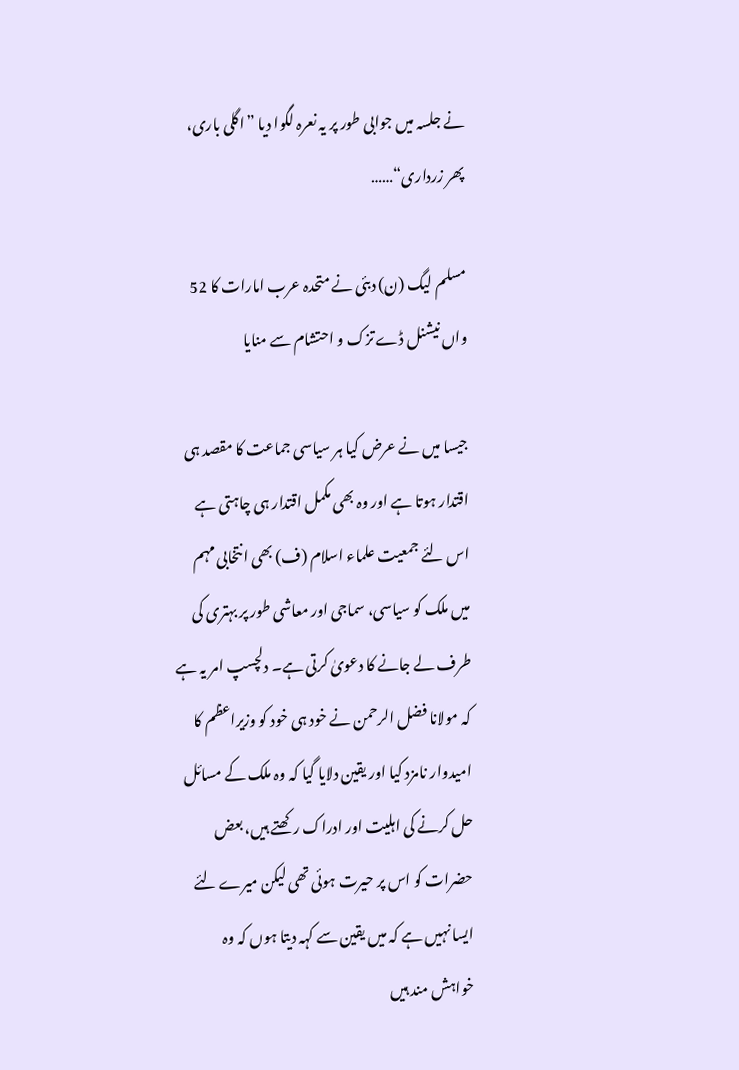نے جلسہ میں جوابی طور پر یہ نعرہ لگوا دیا ”اگلی باری، پھر زرداری“……

مسلم لیگ (ن) دبئی نے متحدہ عرب امارات کا 52 واں نیشنل ڈے تزک و احتشام سے منایا

جیسا میں نے عرض کیا ہر سیاسی جماعت کا مقصد ہی اقتدار ہوتا ہے اور وہ بھی مکمل اقتدار ہی چاہتی ہے اس لئے جمعیت علماء اسلام (ف) بھی انتخابی مہم میں ملک کو سیاسی، سماجی اور معاشی طور پر بہتری کی طرف لے جانے کا دعویٰ کرتی ہے۔ دلچسپ امر یہ ہے کہ مولانا فضل الرحمن نے خود ہی خود کو وزیراعظم کا امیدوار نامزد کیا اور یقین دلایا گیا کہ وہ ملک کے مسائل حل کرنے کی اہلیت اور ادراک رکھتے ہیں، بعض حضرات کو اس پر حیرت ہوئی تھی لیکن میرے لئے ایسا نہیں ہے کہ میں یقین سے کہہ دیتا ہوں کہ وہ خواہش مند ہیں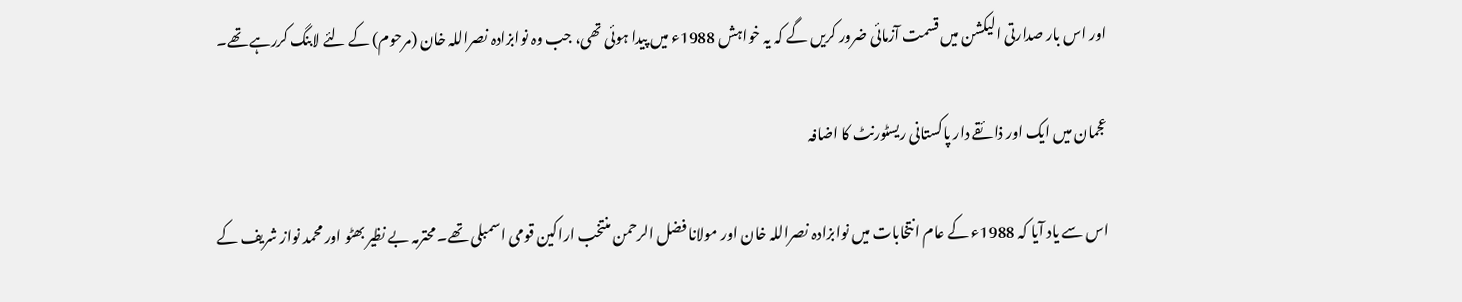اور اس بار صدارتی الیکشن میں قسمت آزمائی ضرور کریں گے کہ یہ خواہش 1988ء میں پیدا ہوئی تھی، جب وہ نوابزادہ نصراللہ خان (مرحوم) کے لئے لابنگ کررہے تھے۔

عجمان میں ایک اور ذائقے دار پاکستانی ریسٹورنٹ کا اضافہ

اس سے یاد آیا کہ 1988ء کے عام انتخابات میں نوابزادہ نصراللہ خان اور مولانا فضل الرحمن منتخب اراکین قومی اسمبلی تھے۔ محترمہ بے نظیر بھٹو اور محمد نواز شریف کے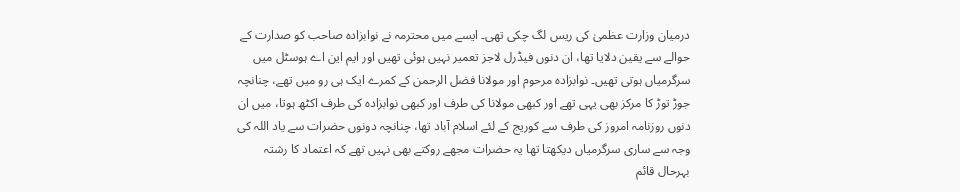درمیان وزارت عظمیٰ کی ریس لگ چکی تھی۔ ایسے میں محترمہ نے نوابزادہ صاحب کو صدارت کے حوالے سے یقین دلایا تھا، ان دنوں فیڈرل لاجز تعمیر نہیں ہوئی تھیں اور ایم این اے ہوسٹل میں سرگرمیاں ہوتی تھیں۔ نوابزادہ مرحوم اور مولانا فضل الرحمن کے کمرے ایک ہی رو میں تھے، چنانچہ جوڑ توڑ کا مرکز بھی یہی تھے اور کبھی مولانا کی طرف اور کبھی نوابزادہ کی طرف اکٹھ ہوتا، میں ان دنوں روزنامہ امروز کی طرف سے کوریج کے لئے اسلام آباد تھا، چنانچہ دونوں حضرات سے یاد اللہ کی وجہ سے ساری سرگرمیاں دیکھتا تھا یہ حضرات مجھے روکتے بھی نہیں تھے کہ اعتماد کا رشتہ بہرحال قائم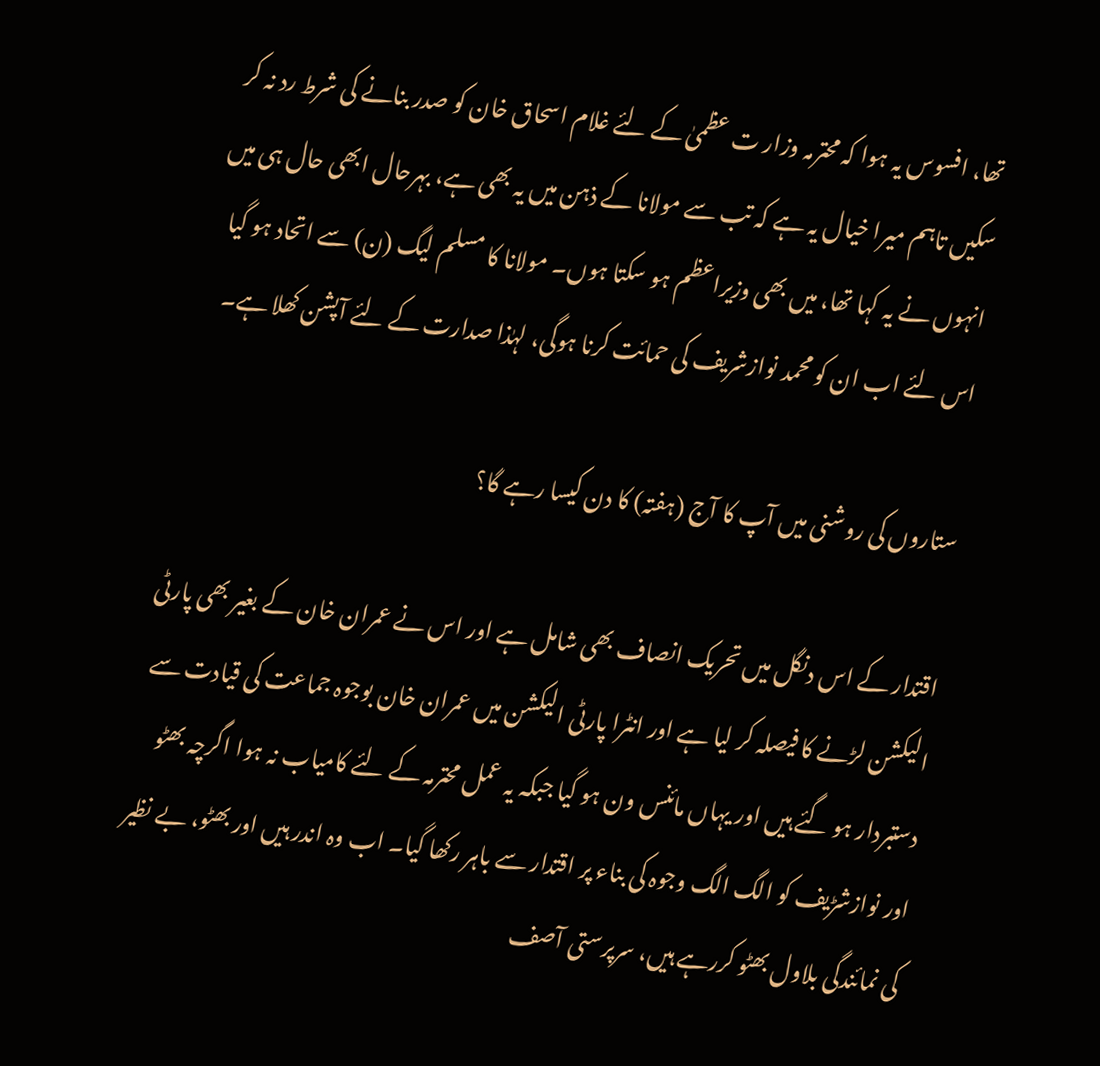تھا، افسوس یہ ہوا کہ محترمہ وزار ت عظمیٰ کے لئے غلام اسحاق خان کو صدر بنانے کی شرط رد نہ کر سکیں تاہم میرا خیال یہ ہے کہ تب سے مولانا کے ذہن میں یہ بھی ہے، بہرحال ابھی حال ہی میں انہوں نے یہ کہا تھا، میں بھی وزیراعظم ہو سکتا ہوں۔ مولانا کا مسلم لیگ (ن) سے اتحاد ہو گیا اس لئے اب ان کو محمد نوازشریف کی حمائت کرنا ہوگی، لہٰذا صدارت کے لئے آپشن کھلا ہے۔

ستاروں کی روشنی میں آپ کا آج (ہفتہ) کا دن کیسا رہے گا؟

اقتدار کے اس دنگل میں تحریک انصاف بھی شامل ہے اور اس نے عمران خان کے بغیر بھی پارٹی الیکشن لڑنے کا فیصلہ کر لیا ہے اور انٹرا پارٹی الیکشن میں عمران خان بوجوہ جماعت کی قیادت سے دستبردار ہو گئے ہیں اور یہاں مائنس ون ہو گیا جبکہ یہ عمل محترمہ کے لئے کامیاب نہ ہوا اگرچہ بھٹو اور نوازشڑیف کو الگ الگ وجوہ کی بناء پر اقتدار سے باہر رکھا گیا۔ اب وہ اندر ہیں اور بھٹو، بے نظیر کی نمائندگی بلاول بھٹو کررہے ہیں، سرپرستی آصف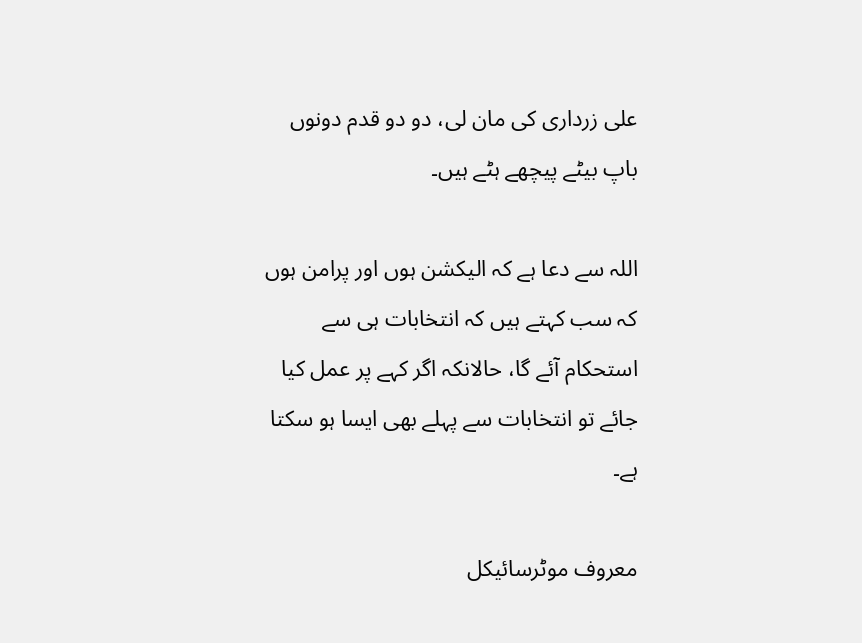علی زرداری کی مان لی، دو دو قدم دونوں باپ بیٹے پیچھے ہٹے ہیں۔

اللہ سے دعا ہے کہ الیکشن ہوں اور پرامن ہوں کہ سب کہتے ہیں کہ انتخابات ہی سے استحکام آئے گا، حالانکہ اگر کہے پر عمل کیا جائے تو انتخابات سے پہلے بھی ایسا ہو سکتا ہے۔

معروف موٹرسائیکل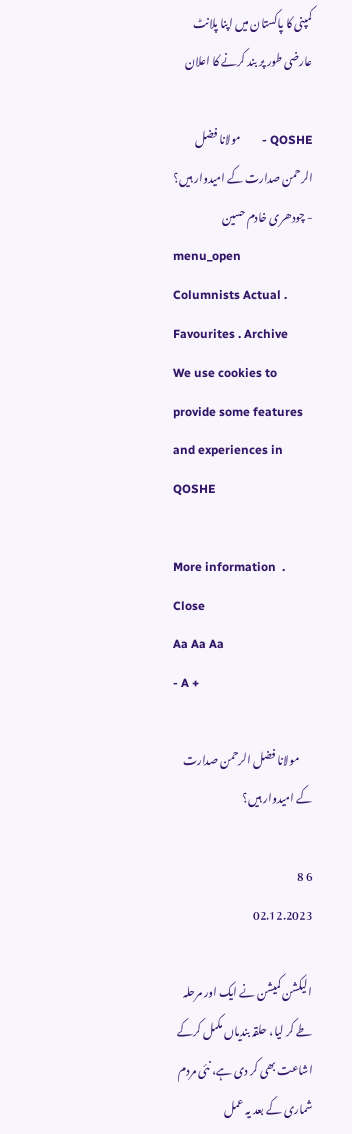کمپنی کا پاکستان میں اپنا پلانٹ عارضی طور پر بند کرنے کا اعلان

QOSHE -       مولانا فضل الرحمن صدارت کے امیدوار ہیں؟ - چودھری خادم حسین
menu_open
Columnists Actual . Favourites . Archive
We use cookies to provide some features and experiences in QOSHE

More information  .  Close
Aa Aa Aa
- A +

      مولانا فضل الرحمن صدارت کے امیدوار ہیں؟

6 8
02.12.2023

الیکشن کمیشن نے ایک اور مرحلہ طے کر لیا، حلقہ بندیاں مکمل کرکے اشاعت بھی کر دی ہے، نئی مردم شماری کے بعد یہ عمل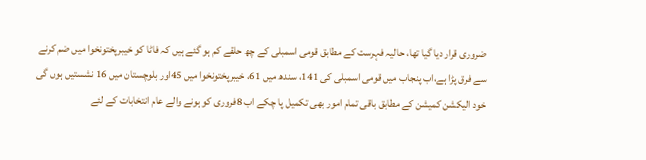ضروری قرار دیا گیا تھا، حالیہ فہرست کے مطابق قومی اسمبلی کے چھ حلقے کم ہو گئے ہیں کہ فاٹا کو خیبرپختونخوا میں ضم کرنے سے فرق پڑا ہے،اب پنجاب میں قومی اسمبلی کی 141، سندھ میں 61، خیبرپختونخوا میں 45اور بلوچستان میں 16 نشستیں ہوں گی خود الیکشن کمیشن کے مطابق باقی تمام امور بھی تکمیل پا چکے اب 8فروری کو ہونے والے عام انتخابات کے لئے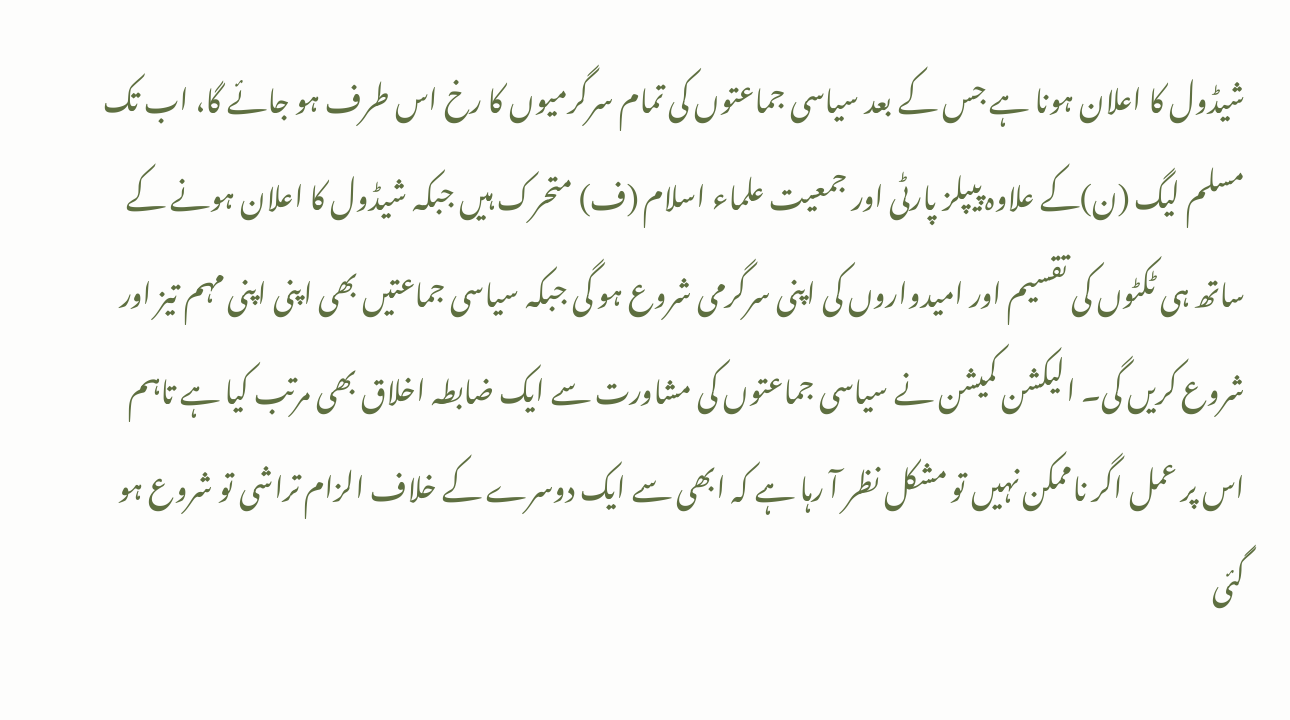شیڈول کا اعلان ہونا ہے جس کے بعد سیاسی جماعتوں کی تمام سرگرمیوں کا رخ اس طرف ہو جائے گا، اب تک مسلم لیگ (ن)کے علاوہ پیپلز پارٹی اور جمعیت علماء اسلام (ف) متحرک ہیں جبکہ شیڈول کا اعلان ہونے کے ساتھ ہی ٹکٹوں کی تقسیم اور امیدواروں کی اپنی سرگرمی شروع ہو گی جبکہ سیاسی جماعتیں بھی اپنی اپنی مہم تیز اور شروع کریں گی۔ الیکشن کمیشن نے سیاسی جماعتوں کی مشاورت سے ایک ضابطہ اخلاق بھی مرتب کیا ہے تاہم اس پر عمل اگر ناممکن نہیں تو مشکل نظر آ رہا ہے کہ ابھی سے ایک دوسرے کے خلاف الزام تراشی تو شروع ہو گئی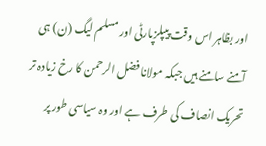اور بظاہر اس وقت پیپلزپارٹی اور مسلم لیگ (ن) ہی آمنے سامنے ہیں جبکہ مولانا فضل الرحمن کا رخ زیادہ تر تحریک انصاف کی طرف ہے اور وہ سیاسی طور پر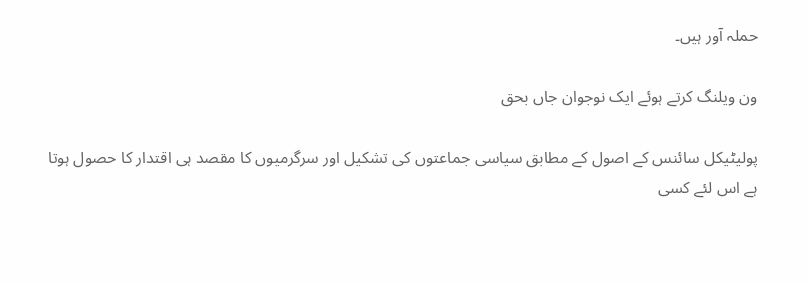حملہ آور ہیں۔

ون ویلنگ کرتے ہوئے ایک نوجوان جاں بحق

پولیٹیکل سائنس کے اصول کے مطابق سیاسی جماعتوں کی تشکیل اور سرگرمیوں کا مقصد ہی اقتدار کا حصول ہوتا ہے اس لئے کسی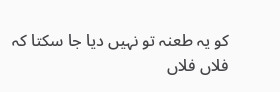کو یہ طعنہ تو نہیں دیا جا سکتا کہ فلاں فلاں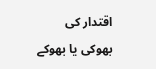اقتدار کی بھوکی یا بھوکے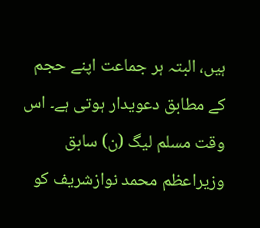ہیں، البتہ ہر جماعت اپنے حجم کے مطابق دعویدار ہوتی ہے۔ اس وقت مسلم لیگ (ن) سابق وزیراعظم محمد نوازشریف کو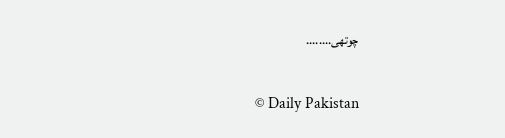چوتھی........

© Daily Pakistan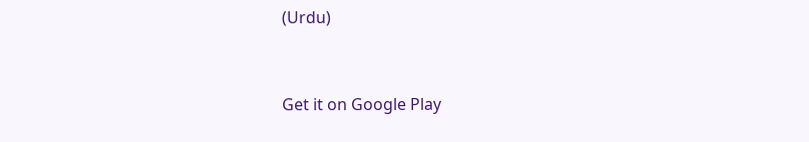(Urdu)


Get it on Google Play